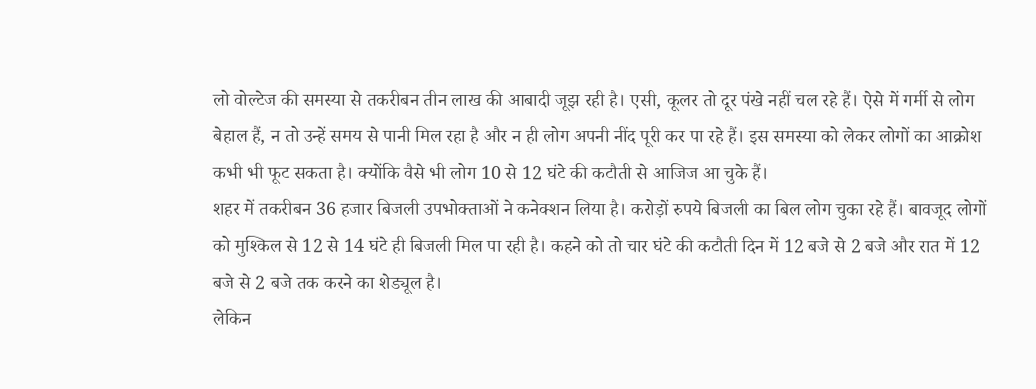लो वोल्टेज की समस्या से तकरीबन तीन लाख की आबादी जूझ रही है। एसी, कूलर तो दूर पंखे नहीं चल रहे हैं। ऐसे में गर्मी से लोग बेहाल हैं, न तो उन्हें समय से पानी मिल रहा है और न ही लोग अपनी नींद पूरी कर पा रहे हैं। इस समस्या को लेकर लोगों का आक्रोश कभी भी फूट सकता है। क्योंकि वैसे भी लोग 10 से 12 घंटे की कटौती से आजिज आ चुके हैं।
शहर में तकरीबन 36 हजार बिजली उपभोक्ताओं ने कनेक्शन लिया है। करोड़ों रुपये बिजली का बिल लोग चुका रहे हैं। बावजूद लोगों को मुश्किल से 12 से 14 घंटे ही बिजली मिल पा रही है। कहने को तो चार घंटे की कटौती दिन में 12 बजे से 2 बजे और रात में 12 बजे से 2 बजे तक करने का शेड्यूल है।
लेकिन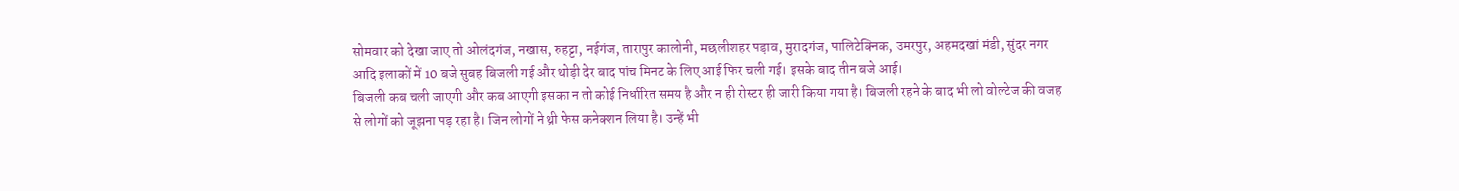सोमवार को देखा जाए तो ओलंदगंज, नखास, रुहट्टा, नईगंज, तारापुर कालोनी, मछलीशहर पड़ाव, मुरादगंज, पालिटेक्निक, उमरपुर, अहमदखां मंडी, सुंदर नगर आदि इलाकों में 10 बजे सुबह बिजली गई और थोड़ी देर बाद पांच मिनट के लिए आई फिर चली गई। इसके बाद तीन बजे आई।
बिजली कब चली जाएगी और कब आएगी इसका न तो कोई निर्धारित समय है और न ही रोस्टर ही जारी किया गया है। बिजली रहने के बाद भी लो वोल्टेज की वजह से लोगों को जूझना पड़ रहा है। जिन लोगों ने थ्री फेस कनेक्शन लिया है। उन्हें भी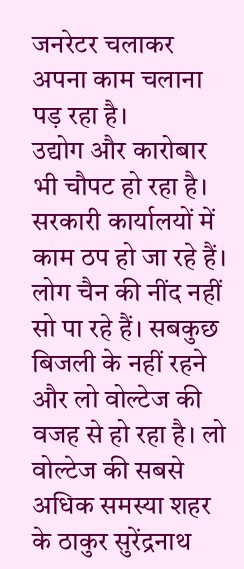जनरेटर चलाकर अपना काम चलाना पड़ रहा है।
उद्योग और कारोबार भी चौपट हो रहा है। सरकारी कार्यालयों में काम ठप हो जा रहे हैं। लोग चैन की नींद नहीं सो पा रहे हैं। सबकुछ बिजली के नहीं रहने और लो वोल्टेज की वजह से हो रहा है। लो वोल्टेज की सबसे अधिक समस्या शहर के ठाकुर सुरेंद्रनाथ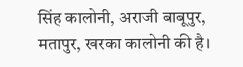सिंह कालोनी, अराजी बाबूपुर, मतापुर, खरका कालोनी की है।